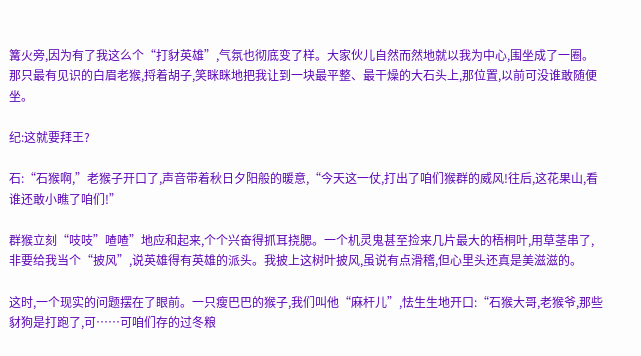篝火旁,因为有了我这么个“打豺英雄”,气氛也彻底变了样。大家伙儿自然而然地就以我为中心,围坐成了一圈。那只最有见识的白眉老猴,捋着胡子,笑眯眯地把我让到一块最平整、最干燥的大石头上,那位置,以前可没谁敢随便坐。

纪:这就要拜王?

石:“石猴啊,”老猴子开口了,声音带着秋日夕阳般的暖意,“今天这一仗,打出了咱们猴群的威风!往后,这花果山,看谁还敢小瞧了咱们!”

群猴立刻“吱吱”喳喳”地应和起来,个个兴奋得抓耳挠腮。一个机灵鬼甚至捡来几片最大的梧桐叶,用草茎串了,非要给我当个“披风”,说英雄得有英雄的派头。我披上这树叶披风,虽说有点滑稽,但心里头还真是美滋滋的。

这时,一个现实的问题摆在了眼前。一只瘦巴巴的猴子,我们叫他“麻杆儿”,怯生生地开口:“石猴大哥,老猴爷,那些豺狗是打跑了,可……可咱们存的过冬粮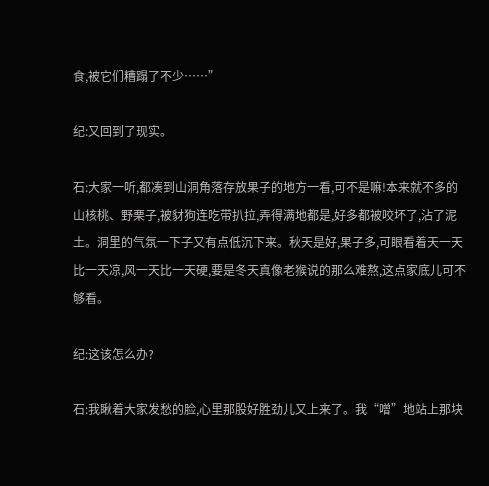食,被它们糟蹋了不少……”

纪:又回到了现实。

石:大家一听,都凑到山洞角落存放果子的地方一看,可不是嘛!本来就不多的山核桃、野栗子,被豺狗连吃带扒拉,弄得满地都是,好多都被咬坏了,沾了泥土。洞里的气氛一下子又有点低沉下来。秋天是好,果子多,可眼看着天一天比一天凉,风一天比一天硬,要是冬天真像老猴说的那么难熬,这点家底儿可不够看。

纪:这该怎么办?

石:我瞅着大家发愁的脸,心里那股好胜劲儿又上来了。我“噌”地站上那块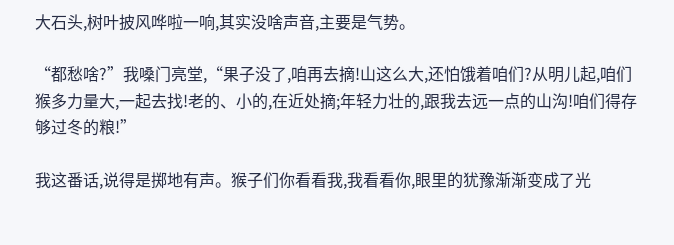大石头,树叶披风哗啦一响,其实没啥声音,主要是气势。

“都愁啥?”我嗓门亮堂,“果子没了,咱再去摘!山这么大,还怕饿着咱们?从明儿起,咱们猴多力量大,一起去找!老的、小的,在近处摘;年轻力壮的,跟我去远一点的山沟!咱们得存够过冬的粮!”

我这番话,说得是掷地有声。猴子们你看看我,我看看你,眼里的犹豫渐渐变成了光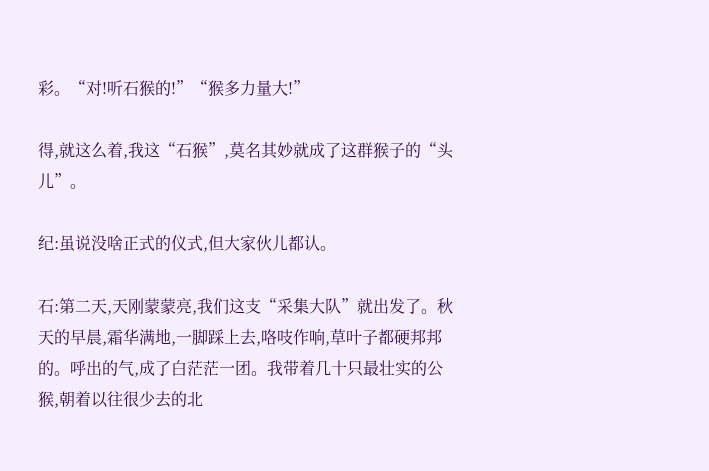彩。“对!听石猴的!”“猴多力量大!”

得,就这么着,我这“石猴”,莫名其妙就成了这群猴子的“头儿”。

纪:虽说没啥正式的仪式,但大家伙儿都认。

石:第二天,天刚蒙蒙亮,我们这支“采集大队”就出发了。秋天的早晨,霜华满地,一脚踩上去,咯吱作响,草叶子都硬邦邦的。呼出的气,成了白茫茫一团。我带着几十只最壮实的公猴,朝着以往很少去的北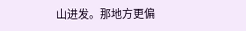山进发。那地方更偏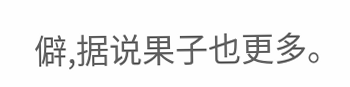僻,据说果子也更多。